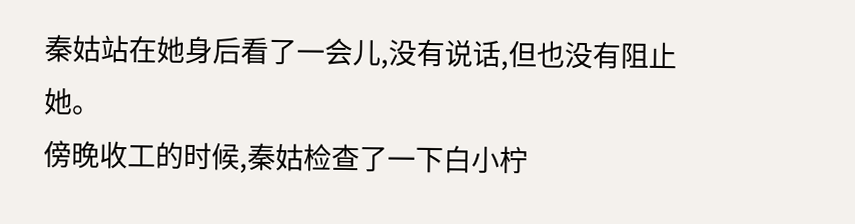秦姑站在她身后看了一会儿,没有说话,但也没有阻止她。
傍晚收工的时候,秦姑检查了一下白小柠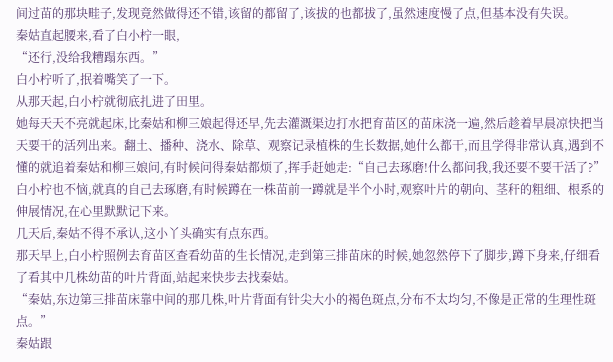间过苗的那块畦子,发现竟然做得还不错,该留的都留了,该拔的也都拔了,虽然速度慢了点,但基本没有失误。
秦姑直起腰来,看了白小柠一眼,
“还行,没给我糟蹋东西。”
白小柠听了,抿着嘴笑了一下。
从那天起,白小柠就彻底扎进了田里。
她每天天不亮就起床,比秦姑和柳三娘起得还早,先去灌溉渠边打水把育苗区的苗床浇一遍,然后趁着早晨凉快把当天要干的活列出来。翻土、播种、浇水、除草、观察记录植株的生长数据,她什么都干,而且学得非常认真,遇到不懂的就追着秦姑和柳三娘问,有时候问得秦姑都烦了,挥手赶她走:“自己去琢磨!什么都问我,我还要不要干活了?”
白小柠也不恼,就真的自己去琢磨,有时候蹲在一株苗前一蹲就是半个小时,观察叶片的朝向、茎秆的粗细、根系的伸展情况,在心里默默记下来。
几天后,秦姑不得不承认,这小丫头确实有点东西。
那天早上,白小柠照例去育苗区查看幼苗的生长情况,走到第三排苗床的时候,她忽然停下了脚步,蹲下身来,仔细看了看其中几株幼苗的叶片背面,站起来快步去找秦姑。
“秦姑,东边第三排苗床靠中间的那几株,叶片背面有针尖大小的褐色斑点,分布不太均匀,不像是正常的生理性斑点。”
秦姑跟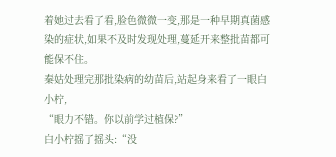着她过去看了看,脸色微微一变,那是一种早期真菌感染的症状,如果不及时发现处理,蔓延开来整批苗都可能保不住。
秦姑处理完那批染病的幼苗后,站起身来看了一眼白小柠,
“眼力不错。你以前学过植保?”
白小柠摇了摇头:“没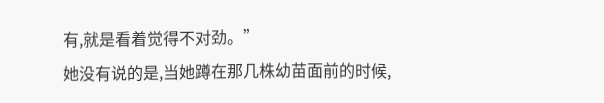有,就是看着觉得不对劲。”
她没有说的是,当她蹲在那几株幼苗面前的时候,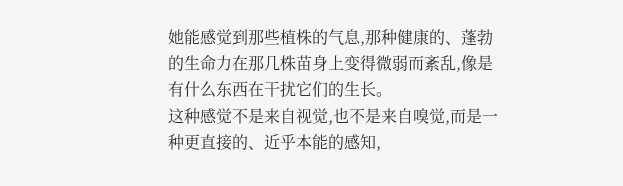她能感觉到那些植株的气息,那种健康的、蓬勃的生命力在那几株苗身上变得微弱而紊乱,像是有什么东西在干扰它们的生长。
这种感觉不是来自视觉,也不是来自嗅觉,而是一种更直接的、近乎本能的感知,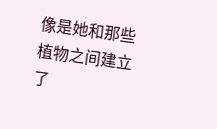像是她和那些植物之间建立了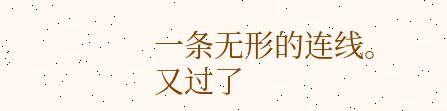一条无形的连线。
又过了